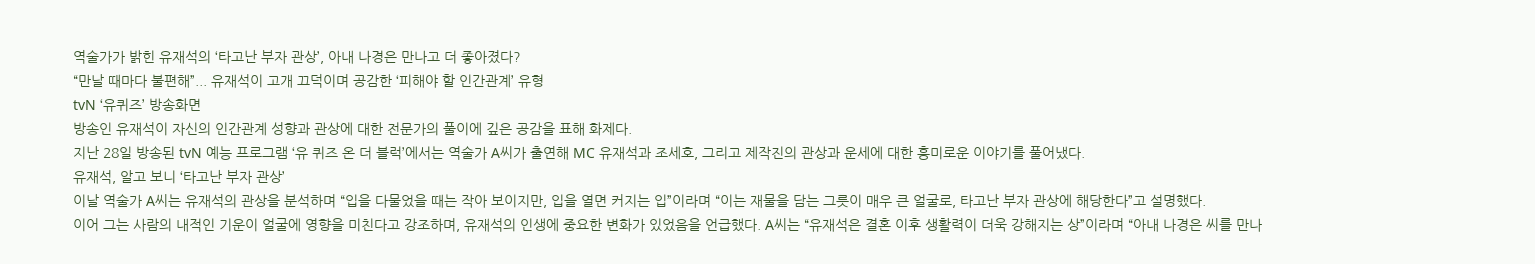역술가가 밝힌 유재석의 ‘타고난 부자 관상’, 아내 나경은 만나고 더 좋아졌다?
“만날 때마다 불편해”... 유재석이 고개 끄덕이며 공감한 ‘피해야 할 인간관계’ 유형
tvN ‘유퀴즈’ 방송화면
방송인 유재석이 자신의 인간관계 성향과 관상에 대한 전문가의 풀이에 깊은 공감을 표해 화제다.
지난 28일 방송된 tvN 예능 프로그램 ‘유 퀴즈 온 더 블럭’에서는 역술가 A씨가 출연해 MC 유재석과 조세호, 그리고 제작진의 관상과 운세에 대한 흥미로운 이야기를 풀어냈다.
유재석, 알고 보니 ‘타고난 부자 관상’
이날 역술가 A씨는 유재석의 관상을 분석하며 “입을 다물었을 때는 작아 보이지만, 입을 열면 커지는 입”이라며 “이는 재물을 담는 그릇이 매우 큰 얼굴로, 타고난 부자 관상에 해당한다”고 설명했다.
이어 그는 사람의 내적인 기운이 얼굴에 영향을 미친다고 강조하며, 유재석의 인생에 중요한 변화가 있었음을 언급했다. A씨는 “유재석은 결혼 이후 생활력이 더욱 강해지는 상”이라며 “아내 나경은 씨를 만나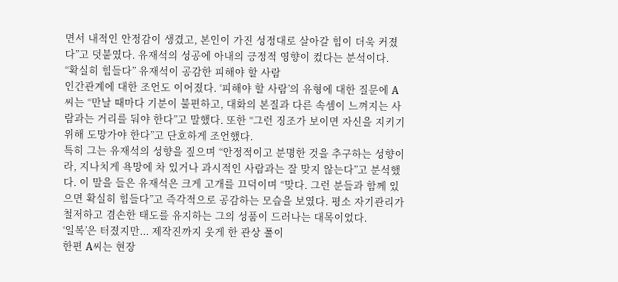면서 내적인 안정감이 생겼고, 본인이 가진 성정대로 살아갈 힘이 더욱 커졌다”고 덧붙였다. 유재석의 성공에 아내의 긍정적 영향이 컸다는 분석이다.
“확실히 힘들다” 유재석이 공감한 피해야 할 사람
인간관계에 대한 조언도 이어졌다. ‘피해야 할 사람’의 유형에 대한 질문에 A씨는 “만날 때마다 기분이 불편하고, 대화의 본질과 다른 속셈이 느껴지는 사람과는 거리를 둬야 한다”고 말했다. 또한 “그런 징조가 보이면 자신을 지키기 위해 도망가야 한다”고 단호하게 조언했다.
특히 그는 유재석의 성향을 짚으며 “안정적이고 분명한 것을 추구하는 성향이라, 지나치게 욕망에 차 있거나 과시적인 사람과는 잘 맞지 않는다”고 분석했다. 이 말을 들은 유재석은 크게 고개를 끄덕이며 “맞다. 그런 분들과 함께 있으면 확실히 힘들다”고 즉각적으로 공감하는 모습을 보였다. 평소 자기관리가 철저하고 겸손한 태도를 유지하는 그의 성품이 드러나는 대목이었다.
‘일복’은 터졌지만... 제작진까지 웃게 한 관상 풀이
한편 A씨는 현장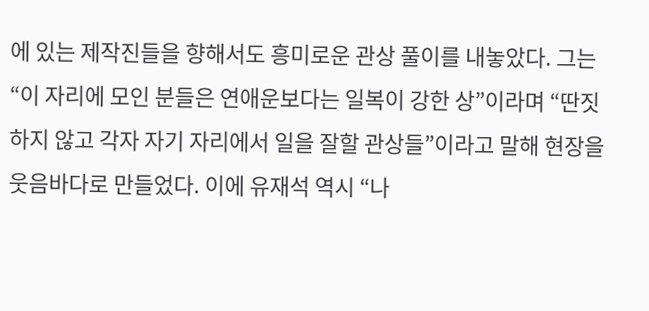에 있는 제작진들을 향해서도 흥미로운 관상 풀이를 내놓았다. 그는 “이 자리에 모인 분들은 연애운보다는 일복이 강한 상”이라며 “딴짓하지 않고 각자 자기 자리에서 일을 잘할 관상들”이라고 말해 현장을 웃음바다로 만들었다. 이에 유재석 역시 “나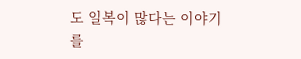도 일복이 많다는 이야기를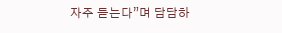자주 듣는다”며 담담하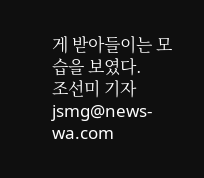게 받아들이는 모습을 보였다.
조선미 기자 jsmg@news-wa.com